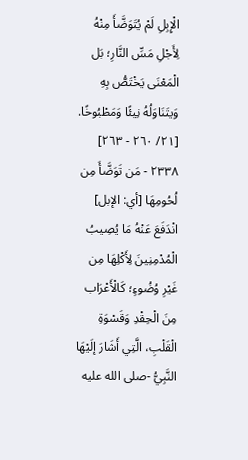الْإِبِلِ لَمْ يُتَوَضَّأَ مِنْهُ لِأَجْلِ مَسِّ النَّارِ؛ بَل الْمَعْنَى يَخْتَصُّ بِهِ وَيتَنَاوَلُهُ نِيئًا وَمَطْبُوخًا. [٢١/ ٢٦٠ - ٢٦٣]
٢٣٣٨ - مَن تَوَضَّأَ مِن لُحُومِهَا [أي: الإبل] انْدَفَعَ عَنْهُ مَا يُصِيبُ الْمُدْمِنِينَ لِأَكْلِهَا مِن غَيْرِ وُضُوءٍ؛ كَالْأَعْرَاب مِنَ الْحِقْدِ وَقَسْوَةِ الْقَلْبِ، الَّتِي أَشَارَ إلَيْهَا النَّبِيُّ -صلى الله عليه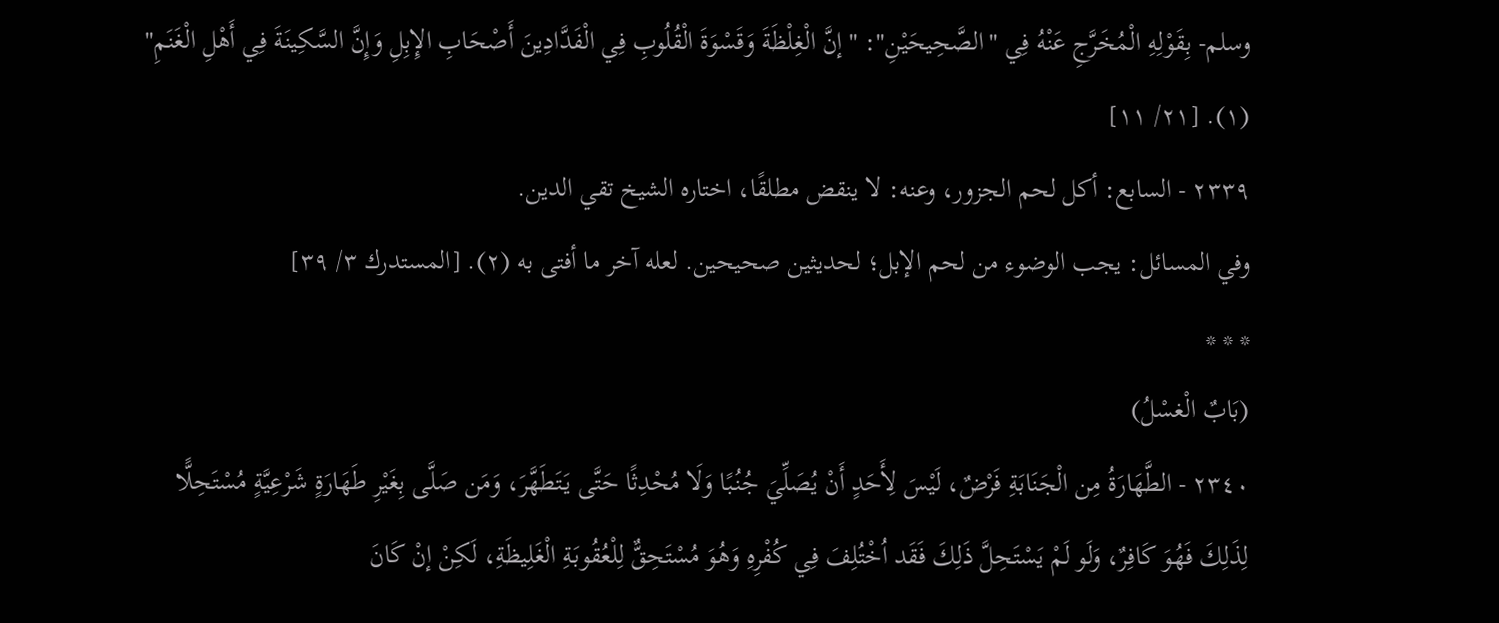وسلم- بِقَوْلِهِ الْمُخَرَّجِ عَنْهُ فِي "الصَّحِيحَيْنِ": "إنَّ الْغِلْظَةَ وَقَسْوَةَ الْقُلُوبِ فِي الْفَدَّادِينَ أَصْحَابِ الإِبِلِ وَإِنَّ السَّكِينَةَ فِي أَهْلِ الْغَنَمِ" (١). [٢١/ ١١]
٢٣٣٩ - السابع: أكل لحم الجزور، وعنه: لا ينقض مطلقًا، اختاره الشيخ تقي الدين.
وفي المسائل: يجب الوضوء من لحم الإبل؛ لحديثين صحيحين. لعله آخر ما أفتى به (٢). [المستدرك ٣/ ٣٩]
* * *
(بَابٌ الْغسْلُ)
٢٣٤٠ - الطَّهَارَةُ مِن الْجَنَابَةِ فَرْضٌ، لَيْسَ لِأَحَدٍ أَنْ يُصَلِّيَ جُنُبًا وَلَا مُحْدِثًا حَتَّى يَتَطَهَّرَ، وَمَن صَلَّى بِغَيْرِ طَهَارَةٍ شَرْعِيَّةٍ مُسْتَحِلًّا لِذَلِكَ فَهُوَ كَافِرٌ، وَلَو لَمْ يَسْتَحِلَّ ذَلِكَ فَقَد اُخْتُلِفَ فِي كُفْرِهِ وَهُوَ مُسْتَحِقٌّ لِلْعُقُوبَةِ الْغَلِيظَةِ، لَكِنْ إنْ كَانَ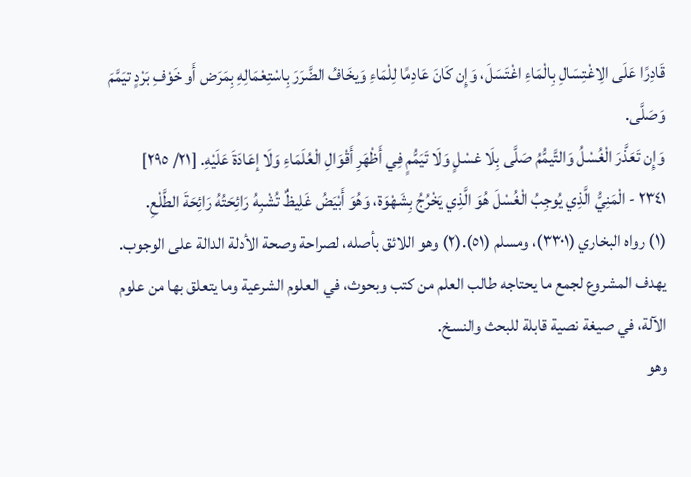قَادِرًا عَلَى الِاغْتِسَالِ بِالْمَاءِ اغْتَسَلَ، وَإِن كَانَ عَادِمًا لِلْمَاءِ وَيخَافُ الضَّرَرَ بِاسْتِعْمَالِهِ بِمَرَض أَو خَوْفِ بَرْدٍ تيَمَّمَ وَصَلَّى.
وَإِن تَعَذَّرَ الْغُسْلُ وَالتَّيمُّمُ صَلَّى بِلَا غسْلٍ وَلَا تَيَمُّمٍ فِي أَظْهَرِ أَقْوَالِ الْعُلَمَاءِ وَلَا إعَادَةَ عَلَيْهِ. [٢١/ ٢٩٥]
٢٣٤١ - الْمَنِيُّ الَّذِي يُوجِبُ الْغُسْلَ هُوَ الَّذِي يَخْرُجُ بِشَهْوَة، وَهُوَ أَبْيَضُ غَلِيظٌ تُشْبِهُ رَائِحَتُهُ رَائِحَةَ الطَّلْعِ.
(١) رواه البخاري (٣٣٠١)، ومسلم (٥١).(٢) وهو اللائق بأصله، لصراحة وصحة الأدلة الدالة على الوجوب.
يهدف المشروع لجمع ما يحتاجه طالب العلم من كتب وبحوث، في العلوم الشرعية وما يتعلق بها من علوم الآلة، في صيغة نصية قابلة للبحث والنسخ.
وهو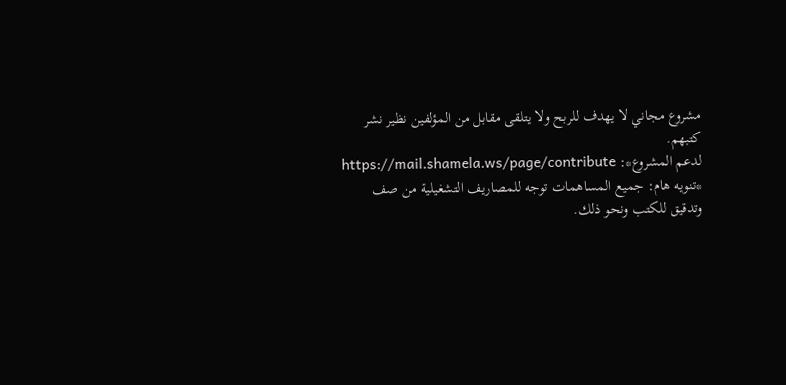مشروع مجاني لا يهدف للربح ولا يتلقى مقابل من المؤلفين نظير نشر كتبهم.
لدعم المشروع*: https://mail.shamela.ws/page/contribute
*تنويه هام: جميع المساهمات توجه للمصاريف التشغيلية من صف وتدقيق للكتب ونحو ذلك.